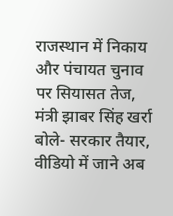राजस्थान में निकाय और पंचायत चुनाव पर सियासत तेज, मंत्री झाबर सिंह खर्रा बोले- सरकार तैयार, वीडियो में जाने अब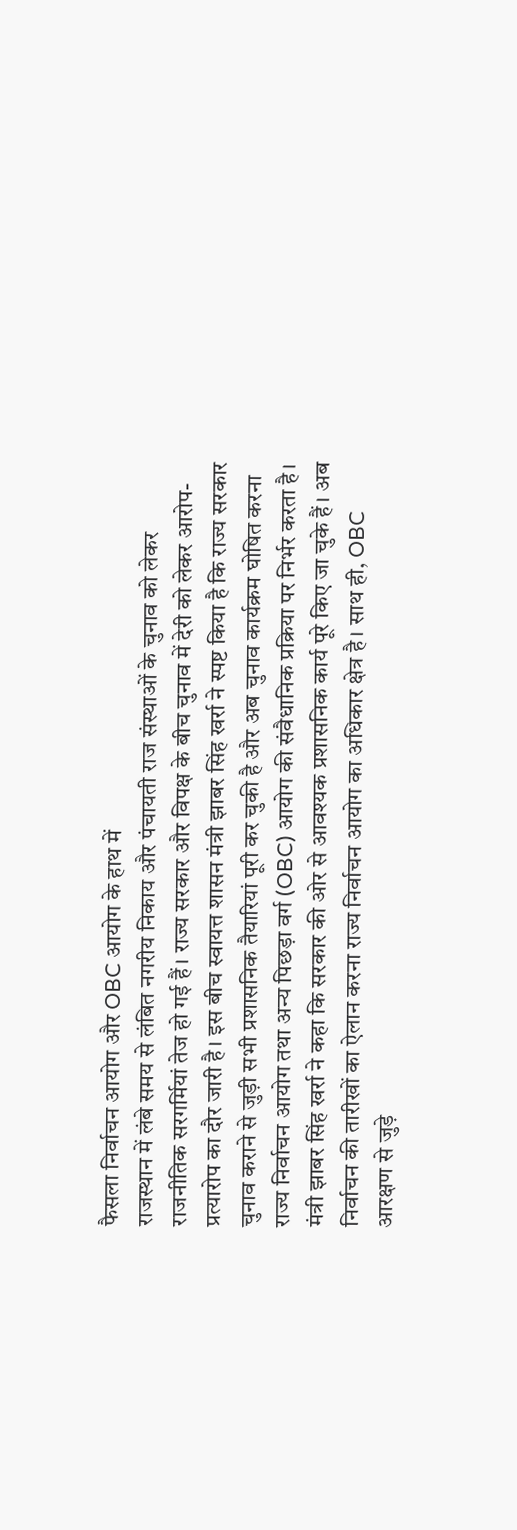फैसला निर्वाचन आयोग और OBC आयोग के हाथ में
राजस्थान में लंबे समय से लंबित नगरीय निकाय और पंचायती राज संस्थाओं के चुनाव को लेकर राजनीतिक सरगर्मियां तेज हो गई हैं। राज्य सरकार और विपक्ष के बीच चुनाव में देरी को लेकर आरोप-प्रत्यारोप का दौर जारी है। इस बीच स्वायत्त शासन मंत्री झाबर सिंह खर्रा ने स्पष्ट किया है कि राज्य सरकार चुनाव कराने से जुड़ी सभी प्रशासनिक तैयारियां पूरी कर चुकी है और अब चुनाव कार्यक्रम घोषित करना राज्य निर्वाचन आयोग तथा अन्य पिछड़ा वर्ग (OBC) आयोग की संवैधानिक प्रक्रिया पर निर्भर करता है।
मंत्री झाबर सिंह खर्रा ने कहा कि सरकार की ओर से आवश्यक प्रशासनिक कार्य पूरे किए जा चुके हैं। अब निर्वाचन की तारीखों का ऐलान करना राज्य निर्वाचन आयोग का अधिकार क्षेत्र है। साथ ही, OBC आरक्षण से जुड़े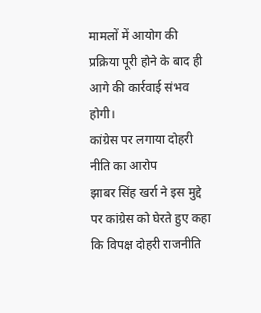मामलों में आयोग की प्रक्रिया पूरी होने के बाद ही आगे की कार्रवाई संभव होगी।
कांग्रेस पर लगाया दोहरी नीति का आरोप
झाबर सिंह खर्रा ने इस मुद्दे पर कांग्रेस को घेरते हुए कहा कि विपक्ष दोहरी राजनीति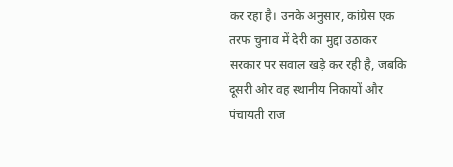कर रहा है। उनके अनुसार, कांग्रेस एक तरफ चुनाव में देरी का मुद्दा उठाकर सरकार पर सवाल खड़े कर रही है, जबकि दूसरी ओर वह स्थानीय निकायों और पंचायती राज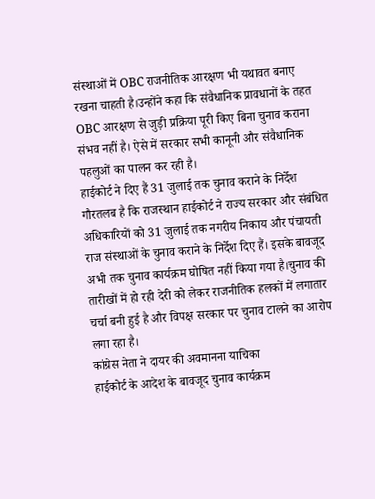संस्थाओं में OBC राजनीतिक आरक्षण भी यथावत बनाए रखना चाहती है।उन्होंने कहा कि संवैधानिक प्रावधानों के तहत OBC आरक्षण से जुड़ी प्रक्रिया पूरी किए बिना चुनाव कराना संभव नहीं है। ऐसे में सरकार सभी कानूनी और संवैधानिक पहलुओं का पालन कर रही है।
हाईकोर्ट ने दिए हैं 31 जुलाई तक चुनाव कराने के निर्देश
गौरतलब है कि राजस्थान हाईकोर्ट ने राज्य सरकार और संबंधित अधिकारियों को 31 जुलाई तक नगरीय निकाय और पंचायती राज संस्थाओं के चुनाव कराने के निर्देश दिए हैं। इसके बावजूद अभी तक चुनाव कार्यक्रम घोषित नहीं किया गया है।चुनाव की तारीखों में हो रही देरी को लेकर राजनीतिक हलकों में लगातार चर्चा बनी हुई है और विपक्ष सरकार पर चुनाव टालने का आरोप लगा रहा है।
कांग्रेस नेता ने दायर की अवमानना याचिका
हाईकोर्ट के आदेश के बावजूद चुनाव कार्यक्रम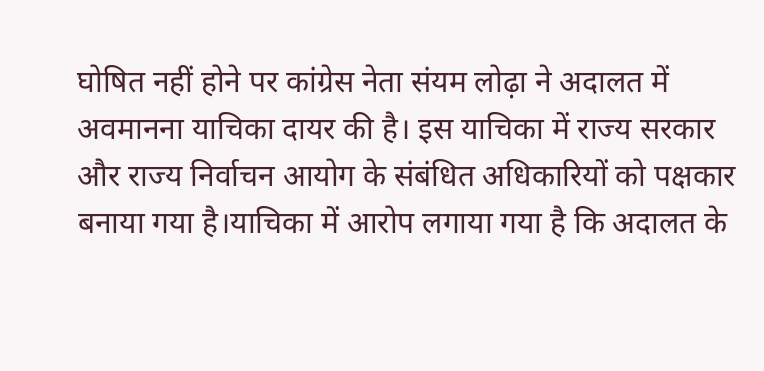घोषित नहीं होने पर कांग्रेस नेता संयम लोढ़ा ने अदालत में अवमानना याचिका दायर की है। इस याचिका में राज्य सरकार और राज्य निर्वाचन आयोग के संबंधित अधिकारियों को पक्षकार बनाया गया है।याचिका में आरोप लगाया गया है कि अदालत के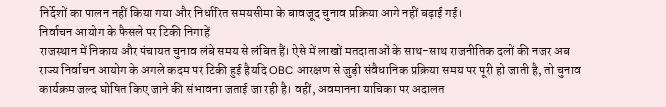निर्देशों का पालन नहीं किया गया और निर्धारित समयसीमा के बावजूद चुनाव प्रक्रिया आगे नहीं बढ़ाई गई।
निर्वाचन आयोग के फैसले पर टिकी निगाहें
राजस्थान में निकाय और पंचायत चुनाव लंबे समय से लंबित हैं। ऐसे में लाखों मतदाताओं के साथ-साथ राजनीतिक दलों की नजर अब राज्य निर्वाचन आयोग के अगले कदम पर टिकी हुई हैयदि OBC आरक्षण से जुड़ी संवैधानिक प्रक्रिया समय पर पूरी हो जाती है, तो चुनाव कार्यक्रम जल्द घोषित किए जाने की संभावना जताई जा रही है। वहीं, अवमानना याचिका पर अदालत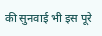की सुनवाई भी इस पूरे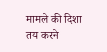मामले की दिशा तय करने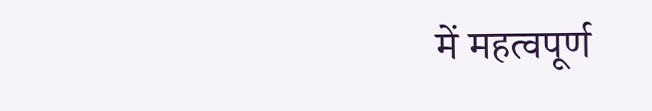में महत्वपूर्ण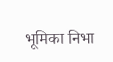भूमिका निभा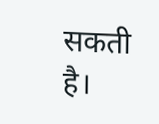सकती है।